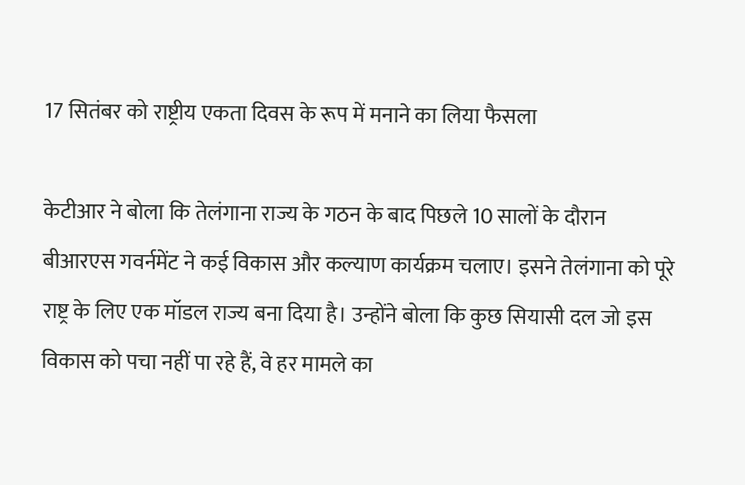17 सितंबर को राष्ट्रीय एकता दिवस के रूप में मनाने का लिया फैसला

केटीआर ने बोला कि तेलंगाना राज्य के गठन के बाद पिछले 10 सालों के दौरान बीआरएस गवर्नमेंट ने कई विकास और कल्याण कार्यक्रम चलाए। इसने तेलंगाना को पूरे राष्ट्र के लिए एक मॉडल राज्य बना दिया है। उन्होंने बोला कि कुछ सियासी दल जो इस विकास को पचा नहीं पा रहे हैं, वे हर मामले का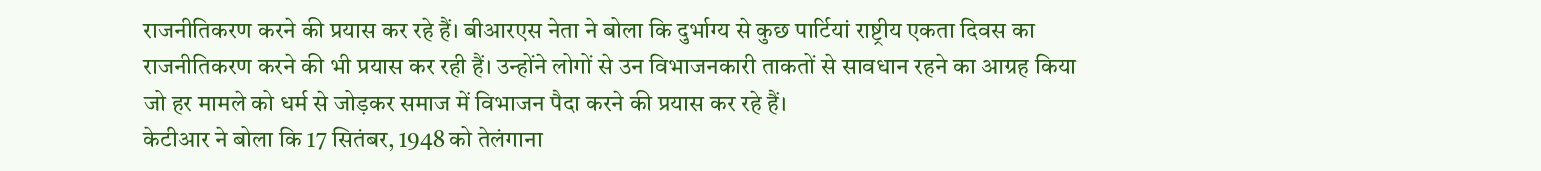राजनीतिकरण करने की प्रयास कर रहे हैं। बीआरएस नेता ने बोला कि दुर्भाग्य से कुछ पार्टियां राष्ट्रीय एकता दिवस का राजनीतिकरण करने की भी प्रयास कर रही हैं। उन्होंने लोगों से उन विभाजनकारी ताकतों से सावधान रहने का आग्रह किया जो हर मामले को धर्म से जोड़कर समाज में विभाजन पैदा करने की प्रयास कर रहे हैं।
केटीआर ने बोला कि 17 सितंबर, 1948 को तेलंगाना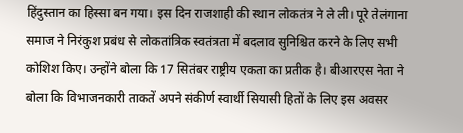हिंदुस्तान का हिस्सा बन गया। इस दिन राजशाही की स्थान लोकतंत्र ने ले ली। पूरे तेलंगाना समाज ने निरंकुश प्रबंध से लोकतांत्रिक स्वतंत्रता में बदलाव सुनिश्चित करने के लिए सभी कोशिश किए। उन्होंने बोला कि 17 सितंबर राष्ट्रीय एकता का प्रतीक है। बीआरएस नेता ने बोला कि विभाजनकारी ताकतें अपने संकीर्ण स्वार्थी सियासी हितों के लिए इस अवसर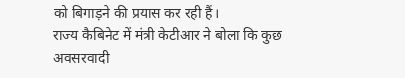को बिगाड़ने की प्रयास कर रही हैं।
राज्य कैबिनेट में मंत्री केटीआर ने बोला कि कुछ अवसरवादी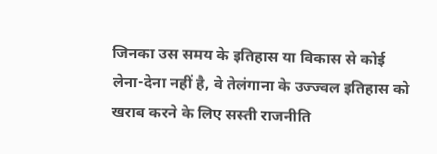जिनका उस समय के इतिहास या विकास से कोई लेना-देना नहीं है, वे तेलंगाना के उज्ज्वल इतिहास को खराब करने के लिए सस्ती राजनीति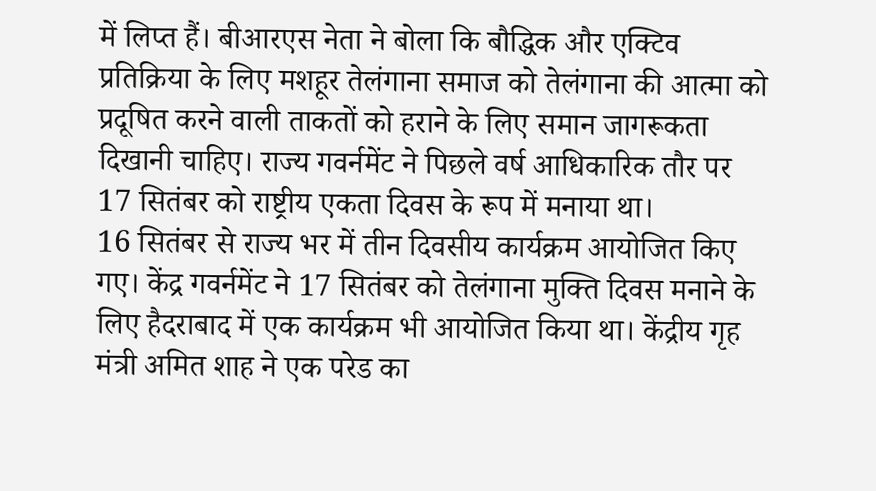में लिप्त हैं। बीआरएस नेता ने बोला कि बौद्धिक और एक्टिव प्रतिक्रिया के लिए मशहूर तेलंगाना समाज को तेलंगाना की आत्मा को प्रदूषित करने वाली ताकतों को हराने के लिए समान जागरूकता दिखानी चाहिए। राज्य गवर्नमेंट ने पिछले वर्ष आधिकारिक तौर पर 17 सितंबर को राष्ट्रीय एकता दिवस के रूप में मनाया था।
16 सितंबर से राज्य भर में तीन दिवसीय कार्यक्रम आयोजित किए गए। केंद्र गवर्नमेंट ने 17 सितंबर को तेलंगाना मुक्ति दिवस मनाने के लिए हैदराबाद में एक कार्यक्रम भी आयोजित किया था। केंद्रीय गृह मंत्री अमित शाह ने एक परेड का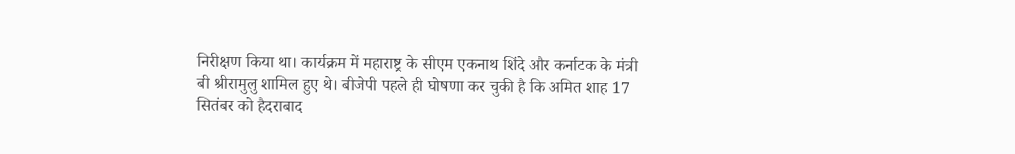निरीक्षण किया था। कार्यक्रम में महाराष्ट्र के सीएम एकनाथ शिंदे और कर्नाटक के मंत्री बी श्रीरामुलु शामिल हुए थे। बीजेपी पहले ही घोषणा कर चुकी है कि अमित शाह 17 सितंबर को हैदराबाद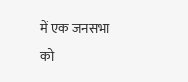में एक जनसभा को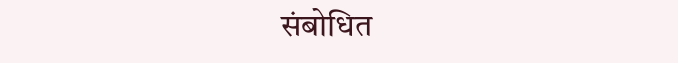संबोधित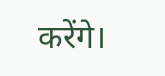करेंगे।